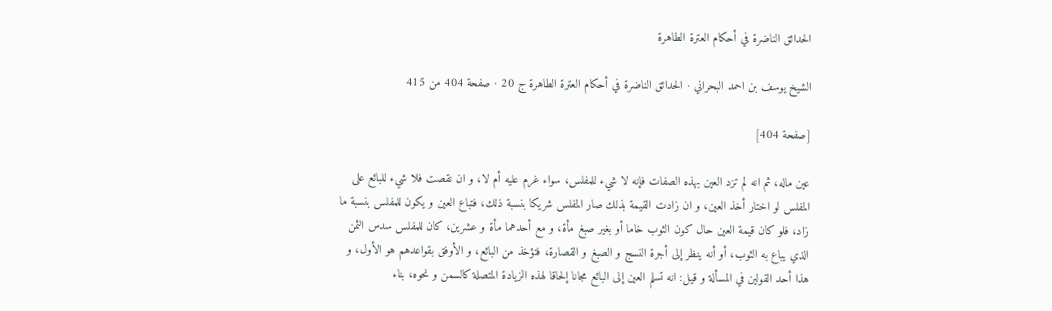الحدائق الناضرة في أحكام العترة الطاهرة

الشيخ يوسف بن احمد البحراني · الحدائق الناضرة في أحكام العترة الطاهرة ج 20 · صفحة 404 من 415

[صفحة 404]

عين ماله، ثم انه لم تزد العين بهذه الصفات فإنه لا شيء للمفلس، سواء غرم عليه أم لا، و ان نقصت فلا شيء للبائع على المفلس لو اختار أخذ العين، و ان زادت القيمة بذلك صار المفلس شريكا بنسبة ذلك، فتباع العين و يكون للمفلس بنسبة ما زاد، فلو كان قيمة العين حال كون الثوب خاما أو بغير صبغ مأة، و مع أحدهما مأة و عشرين، كان للمفلس سدس الثمن الذي يباع به الثوب، أو أنه ينظر إلى أجرة النسج و الصبغ و القصارة، فتؤخذ من البائع، و الأوفق بقواعدهم هو الأول، و هذا أحد القولين في المسألة و قيل: انه تسلم العين إلى البائع مجانا إلحاقا لهذه الزيادة المتصلة كالسمن و نحوه، بناء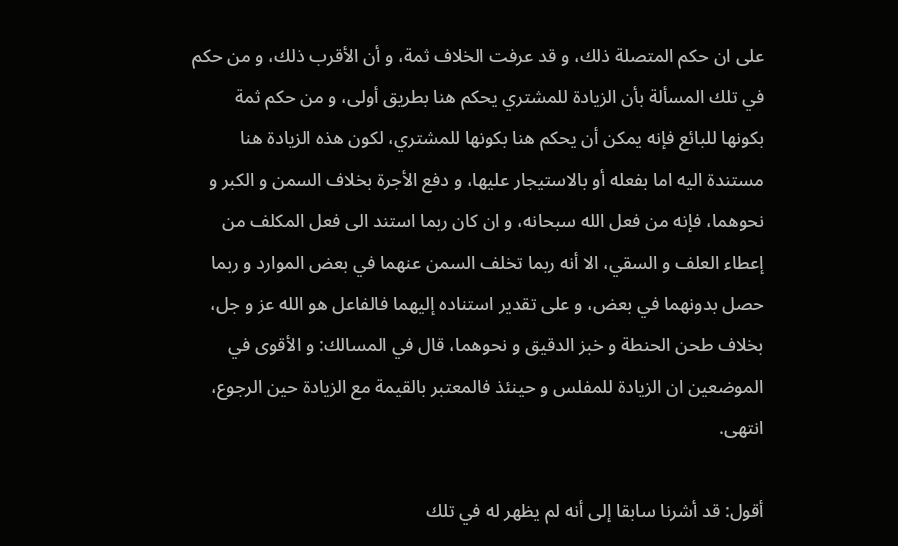على ان حكم المتصلة ذلك، و قد عرفت الخلاف ثمة، و أن الأقرب ذلك، و من حكم في تلك المسألة بأن الزيادة للمشتري يحكم هنا بطريق أولى، و من حكم ثمة بكونها للبائع فإنه يمكن أن يحكم هنا بكونها للمشتري، لكون هذه الزيادة هنا مستندة اليه اما بفعله أو بالاستيجار عليها، و دفع الأجرة بخلاف السمن و الكبر و نحوهما، فإنه من فعل الله سبحانه، و ان كان ربما استند الى فعل المكلف من إعطاء العلف و السقي، الا أنه ربما تخلف السمن عنهما في بعض الموارد و ربما حصل بدونهما في بعض، و على تقدير استناده إليهما فالفاعل هو الله عز و جل، بخلاف طحن الحنطة و خبز الدقيق و نحوهما، قال في المسالك: و الأقوى في الموضعين ان الزيادة للمفلس و حينئذ فالمعتبر بالقيمة مع الزيادة حين الرجوع، انتهى.

أقول: قد أشرنا سابقا إلى أنه لم يظهر له في تلك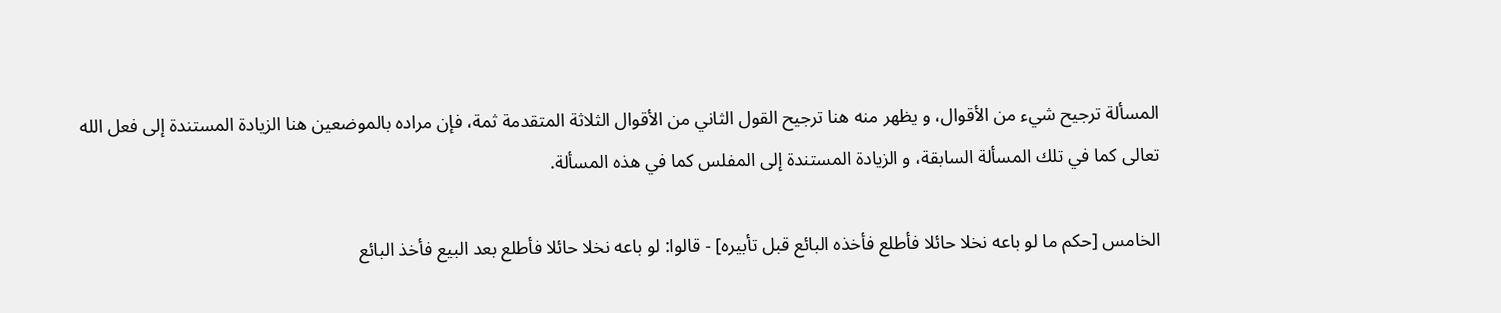المسألة ترجيح شيء من الأقوال، و يظهر منه هنا ترجيح القول الثاني من الأقوال الثلاثة المتقدمة ثمة، فإن مراده بالموضعين هنا الزيادة المستندة إلى فعل الله تعالى كما في تلك المسألة السابقة، و الزيادة المستندة إلى المفلس كما في هذه المسألة.

الخامس [حكم ما لو باعه نخلا حائلا فأطلع فأخذه البائع قبل تأبيره] - قالوا: لو باعه نخلا حائلا فأطلع بعد البيع فأخذ البائع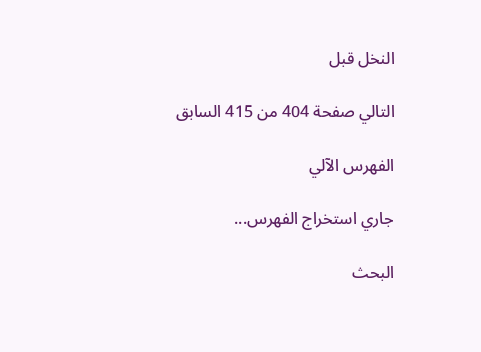النخل قبل

التالي صفحة 404 من 415 السابق

الفهرس الآلي

جاري استخراج الفهرس...

البحث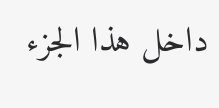داخل هذا الجزء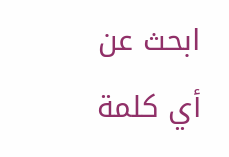ابحث عن أي كلمة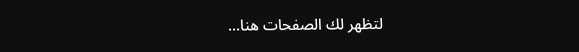لتظهر لك الصفحات هنا...